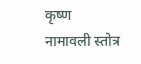कृष्ण नामावली स्तोत्र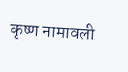कृष्ण नामावली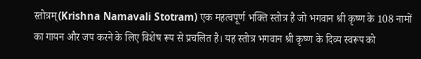स्तोत्रम्(Krishna Namavali Stotram) एक महत्वपूर्ण भक्ति स्तोत्र है जो भगवान श्री कृष्ण के 108 नामों का गायन और जप करने के लिए विशेष रूप से प्रचलित है। यह स्तोत्र भगवान श्री कृष्ण के दिव्य स्वरूप को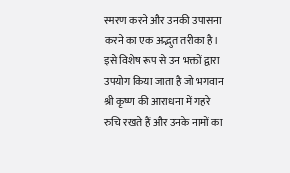स्मरण करने और उनकी उपासना करने का एक अद्भुत तरीका है। इसे विशेष रूप से उन भक्तों द्वारा उपयोग किया जाता है जो भगवान श्री कृष्ण की आराधना में गहरे रुचि रखते हैं और उनके नामों का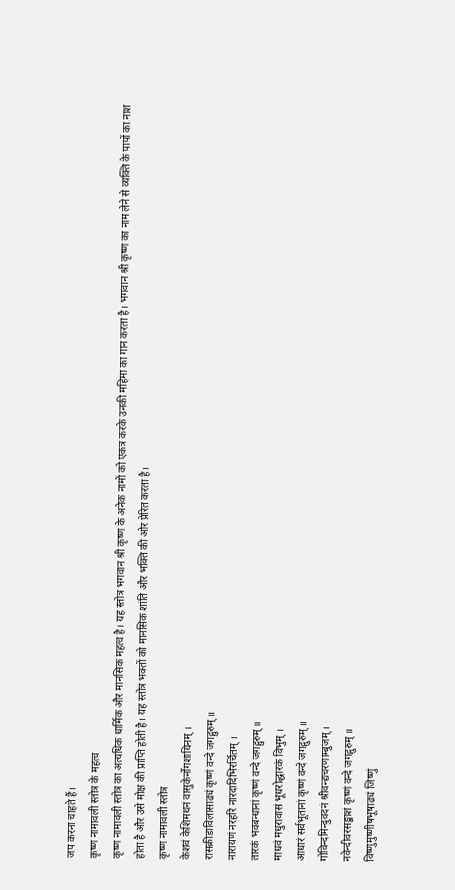जप करना चाहते हैं।
कृष्ण नामावली स्तोत्र के महत्व
कृष्ण नामावली स्तोत्र का अत्यधिक धार्मिक और मानसिक महत्व है। यह स्तोत्र भगवान श्री कृष्ण के अनेक नामों को एकत्र करके उनकी महिमा का गान करता है। भगवान श्री कृष्ण का नाम लेने से व्यक्ति के पापों का नाश होता है और उसे मोक्ष की प्राप्ति होती है। यह स्तोत्र भक्तों को मानसिक शांति और भक्ति की ओर प्रेरित करता है।
कृष्ण नामावली स्तोत्र
केशवं केशिमथनं वासुकेर्नोगशायिनम् ।
रासक्रीडाविलासाढ्यं कृष्णं वन्दे जगद्गुरुम् ॥
नारायणं नरहरिं नारदादिभिरर्चितम् ।
तारकं भवबन्धानां कृष्णं वन्दे जगद्गुरुम् ॥
माधवं मधुरावासं भूधरोद्धारकं विभुम् ।
आधारं सर्वभूतानां कृष्णं वन्दे जगद्गुरुम् ॥
गोविन्दमिन्दुवदनं श्रीवन्द्यचरणाम्बुजम् ।
नवेन्दीवरसङ्काशं कृष्णं वन्दे जगद्गुरुम् ॥
विष्णुमुष्णीषभूषाढ्यं जिष्णुं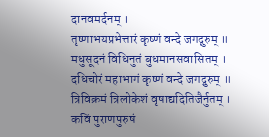दानवमर्दनम् ।
तृष्णाभयप्रभेत्तारं कृष्णं वन्दे जगद्गुरुम् ॥
मधुसूदनं विधिनुतं बुधमानसवासितम् ।
दधिचोरं महाभागं कृष्णं वन्दे जगद्गुरुम् ॥
त्रिविक्रमं त्रिलोकेशं वृषाद्यदितिजैर्नुतम् ।
कविं पुराणपुरुषं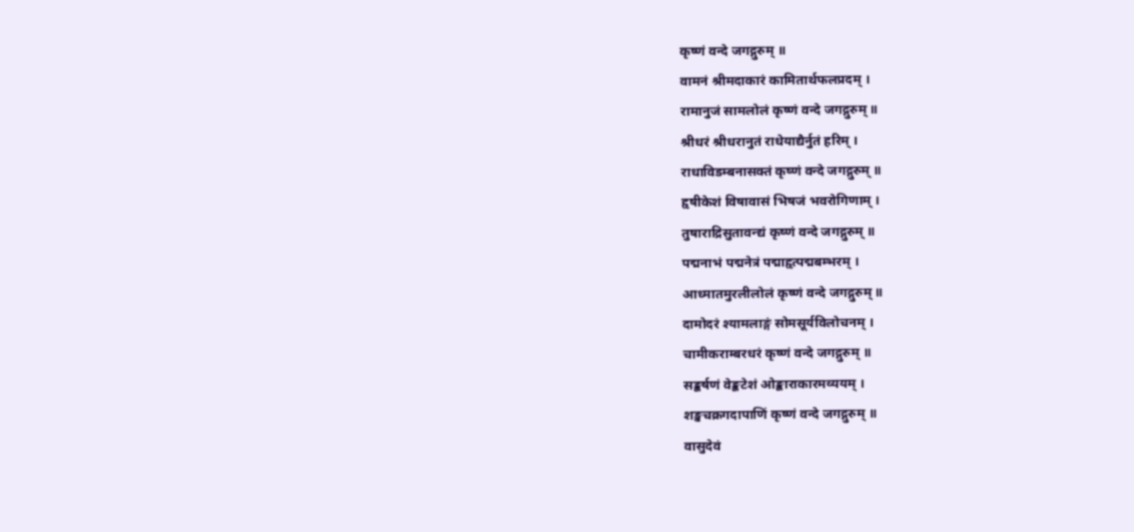कृष्णं वन्दे जगद्गुरुम् ॥
वामनं श्रीमदाकारं कामितार्थफलप्रदम् ।
रामानुजं सामलोलं कृष्णं वन्दे जगद्गुरुम् ॥
श्रीधरं श्रीधरानुतं राधेयाद्यैर्नुतं हरिम् ।
राधाविडम्बनासक्तं कृष्णं वन्दे जगद्गुरुम् ॥
हृषीकेशं विषावासं भिषजं भवरोगिणाम् ।
तुषाराद्रिसुतावन्द्यं कृष्णं वन्दे जगद्गुरुम् ॥
पद्मनाभं पद्मनेत्रं पद्माहृत्पद्मबम्भरम् ।
आध्मातमुरलीलोलं कृष्णं वन्दे जगद्गुरुम् ॥
दामोदरं श्यामलाङ्गं सोमसूर्यविलोचनम् ।
चामीकराम्बरधरं कृष्णं वन्दे जगद्गुरुम् ॥
सङ्कर्षणं वेङ्कटेशं ओङ्काराकारमव्ययम् ।
शङ्खचक्रगदापाणिं कृष्णं वन्दे जगद्गुरुम् ॥
वासुदेवं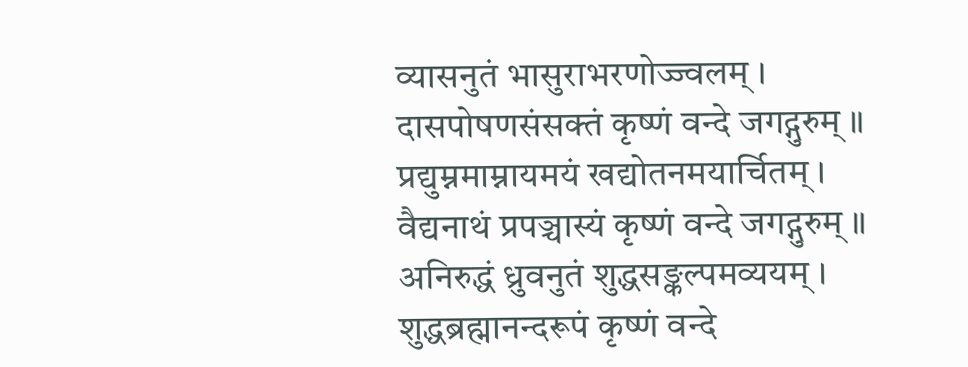व्यासनुतं भासुराभरणोज्ज्वलम् ।
दासपोषणसंसक्तं कृष्णं वन्दे जगद्गुरुम् ॥
प्रद्युम्नमाम्नायमयं खद्योतनमयार्चितम् ।
वैद्यनाथं प्रपञ्चास्यं कृष्णं वन्दे जगद्गुरुम् ॥
अनिरुद्धं ध्रुवनुतं शुद्धसङ्कल्पमव्ययम् ।
शुद्धब्रह्मानन्दरूपं कृष्णं वन्दे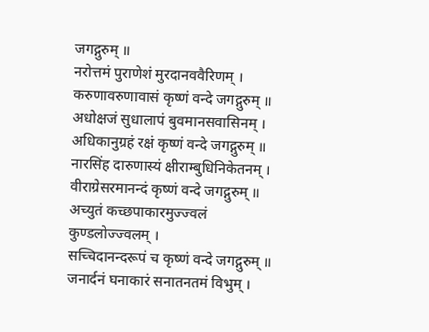जगद्गुरुम् ॥
नरोत्तमं पुराणेशं मुरदानववैरिणम् ।
करुणावरुणावासं कृष्णं वन्दे जगद्गुरुम् ॥
अधोक्षजं सुधालापं बुवमानसवासिनम् ।
अधिकानुग्रहं रक्षं कृष्णं वन्दे जगद्गुरुम् ॥
नारसिंह दारुणास्यं क्षीराम्बुधिनिकेतनम् ।
वीराग्रेसरमानन्दं कृष्णं वन्दे जगद्गुरुम् ॥
अच्युतं कच्छपाकारमुज्ज्वलं कुण्डलोज्ज्वलम् ।
सच्चिदानन्दरूपं च कृष्णं वन्दे जगद्गुरुम् ॥
जनार्दनं घनाकारं सनातनतमं विभुम् ।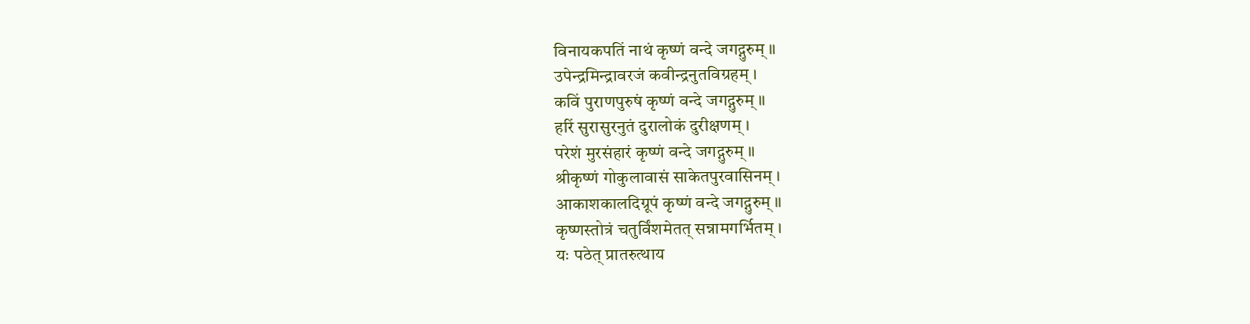विनायकपतिं नाथं कृष्णं वन्दे जगद्गुरुम् ॥
उपेन्द्रमिन्द्रावरजं कवीन्द्रनुतविग्रहम् ।
कविं पुराणपुरुषं कृष्णं वन्दे जगद्गुरुम् ॥
हरिं सुरासुरनुतं दुरालोकं दुरीक्षणम् ।
परेशं मुरसंहारं कृष्णं वन्दे जगद्गुरुम् ॥
श्रीकृष्णं गोकुलावासं साकेतपुरवासिनम् ।
आकाशकालदिग्रूपं कृष्णं वन्दे जगद्गुरुम् ॥
कृष्णस्तोत्रं चतुर्विंशमेतत् सन्नामगर्भितम् ।
यः पठेत् प्रातरुत्थाय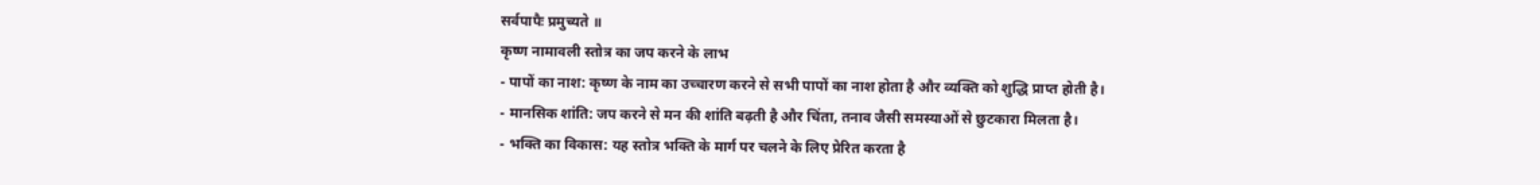सर्वपापैः प्रमुच्यते ॥
कृष्ण नामावली स्तोत्र का जप करने के लाभ
- पापों का नाश: कृष्ण के नाम का उच्चारण करने से सभी पापों का नाश होता है और व्यक्ति को शुद्धि प्राप्त होती है।
- मानसिक शांति: जप करने से मन की शांति बढ़ती है और चिंता, तनाव जैसी समस्याओं से छुटकारा मिलता है।
- भक्ति का विकास: यह स्तोत्र भक्ति के मार्ग पर चलने के लिए प्रेरित करता है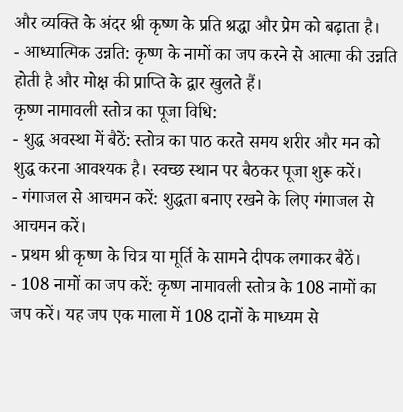और व्यक्ति के अंदर श्री कृष्ण के प्रति श्रद्धा और प्रेम को बढ़ाता है।
- आध्यात्मिक उन्नति: कृष्ण के नामों का जप करने से आत्मा की उन्नति होती है और मोक्ष की प्राप्ति के द्वार खुलते हैं।
कृष्ण नामावली स्तोत्र का पूजा विधि:
- शुद्ध अवस्था में बैठें: स्तोत्र का पाठ करते समय शरीर और मन को शुद्ध करना आवश्यक है। स्वच्छ स्थान पर बैठकर पूजा शुरू करें।
- गंगाजल से आचमन करें: शुद्धता बनाए रखने के लिए गंगाजल से आचमन करें।
- प्रथम श्री कृष्ण के चित्र या मूर्ति के सामने दीपक लगाकर बैठें।
- 108 नामों का जप करें: कृष्ण नामावली स्तोत्र के 108 नामों का जप करें। यह जप एक माला में 108 दानों के माध्यम से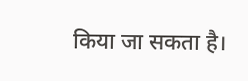किया जा सकता है।